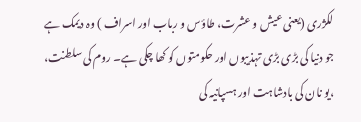لکژری (یعنی عیش و عشرت، طاؤس و رباب اور اسراف ) وہ دیمک ہے جو دنیا کی بڑی بڑی تہذیبوں اور حکومتوں کو کھا چکی ہے۔ روم کی سلطنت، ،یو نان کی بادشاہت اور ہسپانیہ کی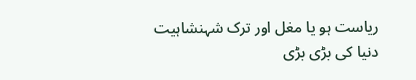ریاست ہو یا مغل اور ترک شہنشاہیت دنیا کی بڑی بڑی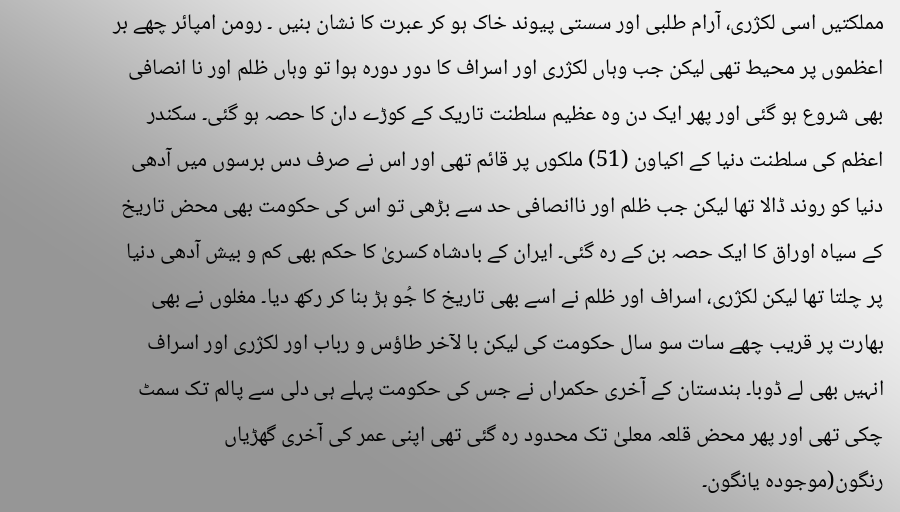مملکتیں اسی لکژری، آرام طلبی اور سستی پیوند خاک ہو کر عبرت کا نشان بنیں ۔ رومن امپائر چھے بر اعظموں پر محیط تھی لیکن جب وہاں لکژری اور اسراف کا دور دورہ ہوا تو وہاں ظلم اور نا انصافی بھی شروع ہو گئی اور پھر ایک دن وہ عظیم سلطنت تاریک کے کوڑے دان کا حصہ ہو گئی۔ سکندر اعظم کی سلطنت دنیا کے اکیاون (51) ملکوں پر قائم تھی اور اس نے صرف دس برسوں میں آدھی دنیا کو روند ڈالا تھا لیکن جب ظلم اور ناانصافی حد سے بڑھی تو اس کی حکومت بھی محض تاریخ کے سیاہ اوراق کا ایک حصہ بن کے رہ گئی۔ ایران کے بادشاہ کسریٰ کا حکم بھی کم و بیش آدھی دنیا پر چلتا تھا لیکن لکژری، اسراف اور ظلم نے اسے بھی تاریخ کا جُو ہڑ بنا کر رکھ دیا۔ مغلوں نے بھی بھارت پر قریب چھے سات سو سال حکومت کی لیکن با لآخر طاؤس و رباب اور لکژری اور اسراف انہیں بھی لے ڈوبا۔ ہندستان کے آخری حکمراں نے جس کی حکومت پہلے ہی دلی سے پالم تک سمٹ چکی تھی اور پھر محض قلعہ معلیٰ تک محدود رہ گئی تھی اپنی عمر کی آخری گھڑیاں رنگون(موجودہ یانگون۔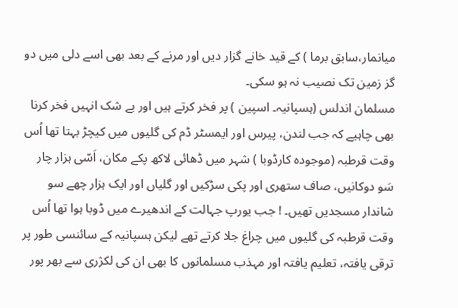میانمار،سابق برما ) کے قید خانے گزار دیں اور مرنے کے بعد بھی اسے دلی میں دو گز زمین تک نصیب نہ ہو سکی۔
مسلمان اندلس (ہسپانیہ۔ اسپین ) پر فخر کرتے ہیں اور بے شک انہیں فخر کرنا بھی چاہیے کہ جب لندن، پیرس اور ایمسٹر ڈم کی گلیوں میں کیچڑ بہتا تھا اُس وقت قرطبہ (موجودہ کارڈوبا ) شہر میں ڈھائی لاکھ پکے مکان، اَسّی ہزار چار سَو دوکانیں، صاف ستھری اور پکی سڑکیں اور گلیاں اور ایک ہزار چھے سو شاندار مسجدیں تھیں۔ ! جب یورپ جہالت کے اندھیرے میں ڈوبا ہوا تھا اُس وقت قرطبہ کی گلیوں میں چراغ جلا کرتے تھے لیکن ہسپانیہ کے سائنسی طور پر ترقی یافتہ، تعلیم یافتہ اور مہذب مسلمانوں کا بھی ان کی لکژری سے بھر پور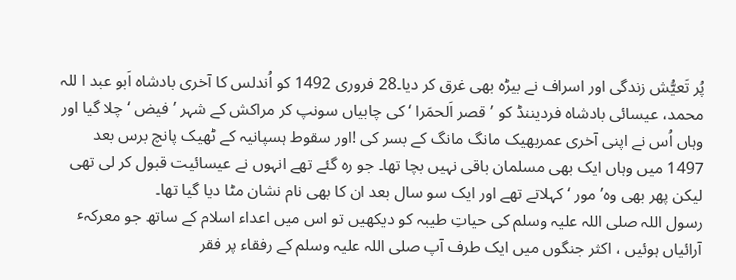پُر تَعیُّش زندگی اور اسراف نے بیڑہ بھی غرق کر دیا۔28 فروری 1492 کو اُندلس کا آخری بادشاہ اَبو عبد ا للہ محمد، عیسائی بادشاہ فردیننڈ کو ’قصر اَلحمَرا ‘ کی چابیاں سونپ کر مراکش کے شہر ’ فیض ‘ چلا گیا اور وہاں اُس نے اپنی آخری عمربھیک مانگ مانگ کے بسر کی !اور سقوط ہسپانیہ کے ٹھیک پانچ برس بعد 1497 میں وہاں ایک بھی مسلمان باقی نہیں بچا تھا۔ جو رہ گئے تھے انہوں نے عیسائیت قبول کر لی تھی لیکن پھر بھی وہ’ مور ‘ کہلاتے تھے اور ایک سو سال بعد ان کا بھی نام نشان مٹا دیا گیا تھا۔
رسول اللہ صلی اللہ علیہ وسلم کی حیاتِ طیبہ کو دیکھیں تو اس میں اعداء اسلام کے ساتھ جو معرکہٴ آرائیاں ہوئیں ، اکثر جنگوں میں ایک طرف آپ صلی اللہ علیہ وسلم کے رفقاء پر فقر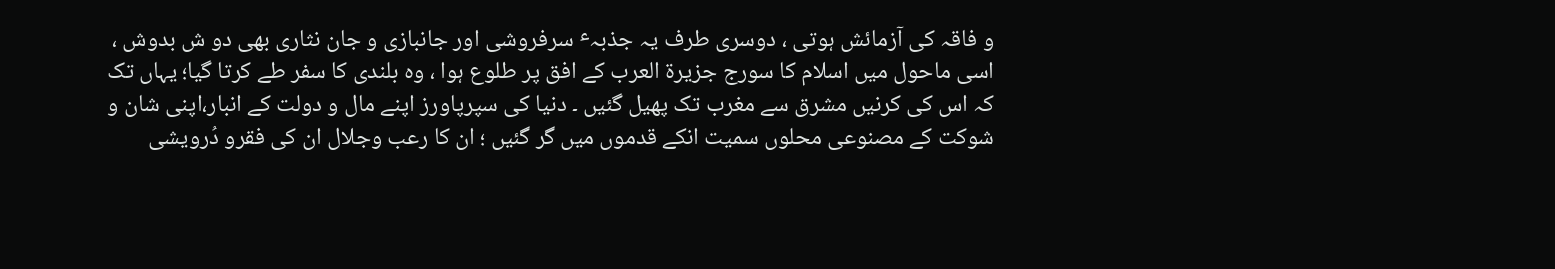و فاقہ کی آزمائش ہوتی ، دوسری طرف یہ جذبہٴ سرفروشی اور جانبازی و جان نثاری بھی دو ش بدوش ، اسی ماحول میں اسلام کا سورج جزیرة العرب کے افق پر طلوع ہوا ، وہ بلندی کا سفر طے کرتا گیا؛ یہاں تک کہ اس کی کرنیں مشرق سے مغرب تک پھیل گئیں ۔ دنیا کی سپرپاورز اپنے مال و دولت کے انبار،اپنی شان و شوکت کے مصنوعی محلوں سمیت انکے قدموں میں گر گئیں ؛ ان کا رعب وجلال ان کی فقرو دُرویشی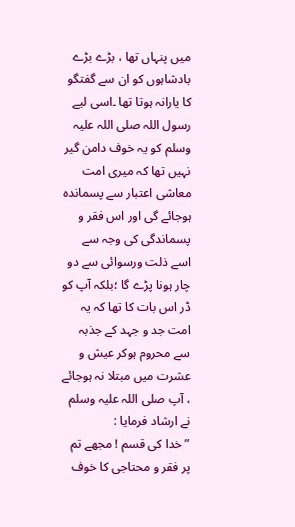میں پنہاں تھا ، بڑے بڑے بادشاہوں کو ان سے گفتگو کا یارانہ ہوتا تھا ۔اسی لیے رسول اللہ صلی اللہ علیہ وسلم کو یہ خوف دامن گیر نہیں تھا کہ میری امت معاشی اعتبار سے پسماندہ ہوجائے گی اور اس فقر و پسماندگی کی وجہ سے اسے ذلت ورسوائی سے دو چار ہونا پڑے گا ؛بلکہ آپ کو ڈر اس بات کا تھا کہ یہ امت جد و جہد کے جذبہ سے محروم ہوکر عیش و عشرت میں مبتلا نہ ہوجائے ، آپ صلی اللہ علیہ وسلم نے ارشاد فرمایا :
” خدا کی قسم ! مجھے تم پر فقر و محتاجی کا خوف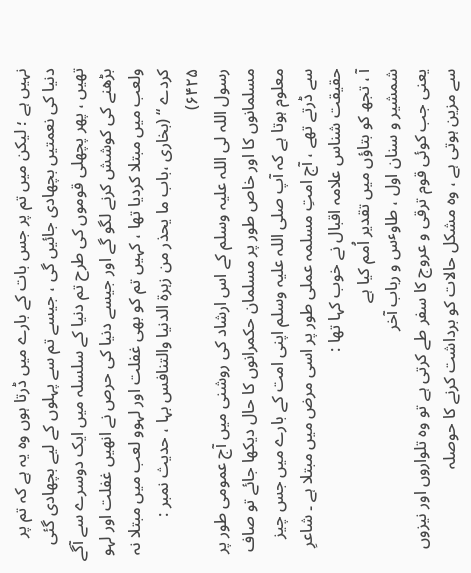نہیں ہے ؛ لیکن میں تم پر جس بات کے بارے میں ڈرتا ہوں وہ یہ ہے کہ تم پر دنیا کی نعمتیں بچھادی جائیں گی ، جیسے تم سے پہلوں کے لیے بچھادی گئی تھیں ، پھر پچھلی قوموں کی طرح تم دنیا کے سلسلہ میں ایک دوسرے سے آگے بڑھنے کی کوشش کرنے لگو گے اور جیسے دنیا کی حرص نے انھیں غفلت اور لہو ولعب میں مبتلا کردیا تھا ، کہیں تم کو بھی غفلت اور لہوو لعب میں مبتلا نہ کردے “ (بخاری ،باب ما یحذر من زہرة الدنیا والتنافس بہا ، حدیث نمبر : ۶۴۲۵)
رسول اللہ لی اللہ علیہ وسلم کے اس ارشاد کی روشنی میں آج عمومی طور پر مسلمانوں کا اور خاص طور پر مسلمان حکمرانوں کا حال دیکھا جائے تو صاف معلوم ہوتا ہے کہ آپ صلی اللہ علیہ وسلم اپنی امت کے بارے میں جس چیز سے ڈرتے تھے ، آج امتِ مسلمہ عملی طور پر اسی مرض میں مبتلا ہے ۔ شاعرِ حقیقت شناس علامہ اقبال نے خوب کہا تھا :
آ ، تجھ کو بتاؤں میں تقدیر اُمم کیا ہے
شمشیر و سنان اول ، طاوٴس و رباب آخر
یعنی جب کوئی قوم ترقی و عروج کا سفر طے کرتی ہے تو وہ تلواروں اور نیزوں سے مزین ہوتی ہے ، وہ مشکل حالات کو برداشت کرنے کا حوصلہ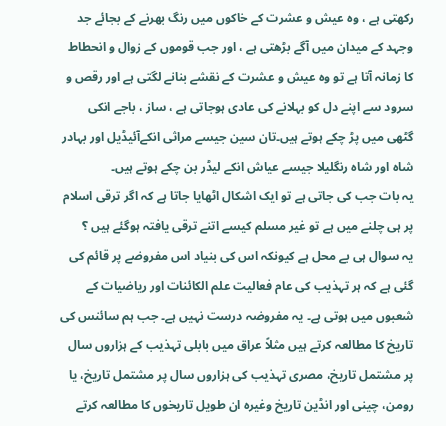رکھتی ہے ، وہ عیش و عشرت کے خاکوں میں رنگ بھرنے کے بجائے جد وجہد کے میدان میں آگے بڑھتی ہے ، اور جب قوموں کے زوال و انحطاط کا زمانہ آتا ہے تو وہ عیش و عشرت کے نقشے بنانے لگتی ہے اور رقص و سرود سے اپنے دل کو بہلانے کی عادی ہوجاتی ہے ، ساز ، باجے انکی گٹھی میں پڑ چکے ہوتے ہیں۔تان سین جیسے مراثی انکےآئیڈیل اور بہادر شاہ اور شاہ رنگلیلا جیسے عیاش انکے لیڈر بن چکے ہوتے ہیں۔
یہ بات جب کی جاتی ہے تو ایک اشکال اٹھایا جاتا ہے کہ اگر ترقی اسلام پر ہی چلنے میں ہے تو غیر مسلم کیسے اتنے ترقی یافتہ ہوگئے ہیں ؟
یہ سوال ہی بے محل ہے کیونکہ اس کی بنیاد اس مفروضے پر قائم کی گئی ہے کہ ہر تہذیب کی عام فعالیت علم الکائنات اور ریاضیات کے شعبوں میں ہوتی ہے۔ یہ مفروضہ درست نہیں ہے۔ جب ہم سائنس کی تاریخ کا مطالعہ کرتے ہیں مثلاً عراق میں بابلی تہذیب کے ہزاروں سال پر مشتمل تاریخ، مصری تہذیب کی ہزاروں سال پر مشتمل تاریخ، یا رومن، چینی اور انڈین تاریخ وغیرہ ان طویل تاریخوں کا مطالعہ کرتے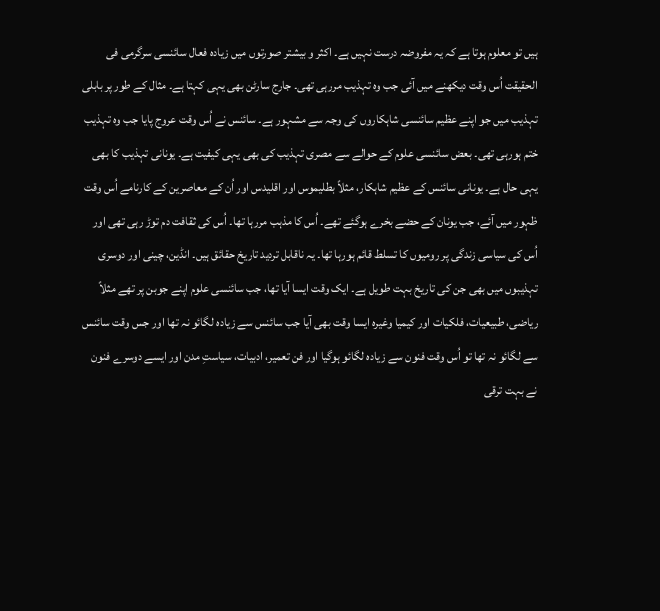ہیں تو معلوم ہوتا ہے کہ یہ مفروضہ درست نہیں ہے۔ اکثر و بیشتر صورتوں میں زیادہ فعال سائنسی سرگرمی فی الحقیقت اُس وقت دیکھنے میں آئی جب وہ تہذیب مررہی تھی۔ جارج سارٹن بھی یہی کہتا ہے۔ مثال کے طور پر بابلی تہذیب میں جو اپنے عظیم سائنسی شاہکاروں کی وجہ سے مشہور ہے۔ سائنس نے اُس وقت عروج پایا جب وہ تہذیب ختم ہورہی تھی۔ بعض سائنسی علوم کے حوالے سے مصری تہذیب کی بھی یہی کیفیت ہے۔ یونانی تہذیب کا بھی یہی حال ہے۔ یونانی سائنس کے عظیم شاہکار، مثلاً بطلیموس اور اقلیدس اور اُن کے معاصرین کے کارنامے اُس وقت ظہور میں آئے، جب یونان کے حضے بخرے ہوگئے تھے۔ اُس کا مذہب مررہا تھا۔ اُس کی ثقافت دم توڑ رہی تھی اور اُس کی سیاسی زندگی پر رومیوں کا تسلط قائم ہورہا تھا۔ یہ ناقابل تردید تاریخ حقائق ہیں۔ انڈین، چینی اور دوسری تہذیبوں میں بھی جن کی تاریخ بہت طویل ہے۔ ایک وقت ایسا آیا تھا، جب سائنسی علوم اپنے جوبن پر تھے مثلاً ریاضی، طبیعیات، فلکیات اور کیمیا وغیرہ ایسا وقت بھی آیا جب سائنس سے زیادہ لگائو نہ تھا اور جس وقت سائنس سے لگائو نہ تھا تو اُس وقت فنون سے زیادہ لگائو ہوگیا اور فن تعمیر، ادبیات، سیاستِ مدن اور ایسے دوسرے فنون نے بہت ترقی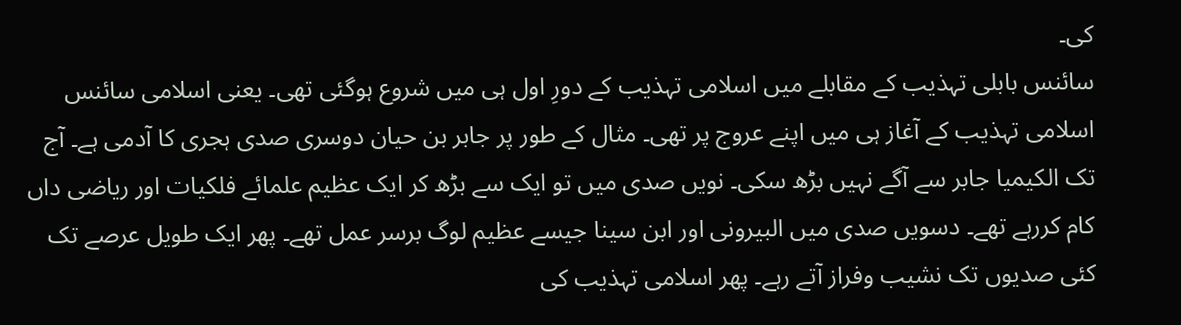کی۔
سائنس بابلی تہذیب کے مقابلے میں اسلامی تہذیب کے دورِ اول ہی میں شروع ہوگئی تھی۔ یعنی اسلامی سائنس اسلامی تہذیب کے آغاز ہی میں اپنے عروج پر تھی۔ مثال کے طور پر جابر بن حیان دوسری صدی ہجری کا آدمی ہے۔ آج تک الکیمیا جابر سے آگے نہیں بڑھ سکی۔ نویں صدی میں تو ایک سے بڑھ کر ایک عظیم علمائے فلکیات اور ریاضی داں کام کررہے تھے۔ دسویں صدی میں البیرونی اور ابن سینا جیسے عظیم لوگ برسر عمل تھے۔ پھر ایک طویل عرصے تک کئی صدیوں تک نشیب وفراز آتے رہے۔ پھر اسلامی تہذیب کی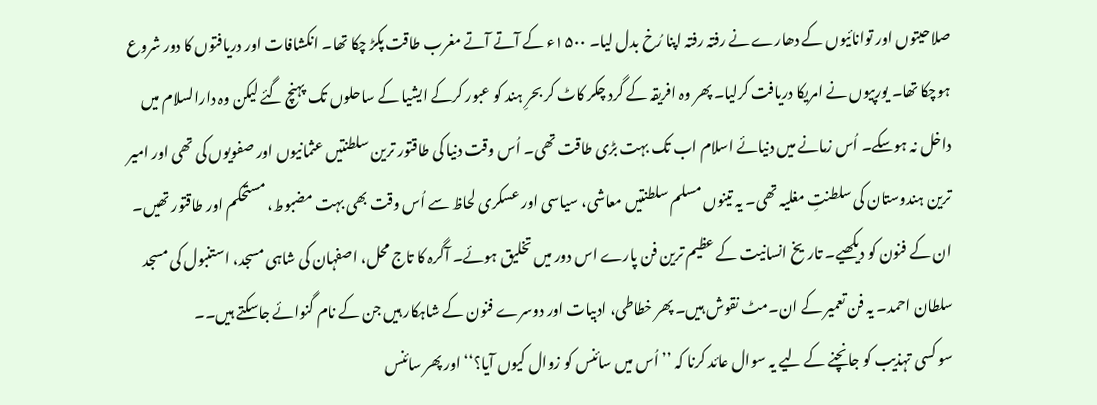صلاحیتوں اور توانائیوں کے دھارے نے رفتہ رفتہ اپنا رُخ بدل لیا۔ ۱۵۰۰ء کے آتے آتے مغرب طاقت پکڑ چکا تھا۔ انکشافات اور دریافتوں کا دور شروع ہوچکا تھا۔ یورپیوں نے امریکا دریافت کرلیا۔ پھر وہ افریقہ کے گرد چکر کاٹ کر بحرِ ہند کو عبور کرکے ایشیا کے ساحلوں تک پہنچ گئے لیکن وہ دارالسلام میں داخل نہ ہوسکے۔ اُس زمانے میں دنیائے اسلام اب تک بہت بڑی طاقت تھی۔ اُس وقت دنیا کی طاقتور ترین سلطنتیں عثمانیوں اور صفویوں کی تھی اور امیر ترین ہندوستان کی سلطنتِ مغلیہ تھی۔ یہ تینوں مسلم سلطنتیں معاشی، سیاسی اور عسکری لحاظ سے اُس وقت بھی بہت مضبوط، مستحکم اور طاقتور تھیں۔ ان کے فنون کو دیکھیے۔ تاریخ انسانیت کے عظیم ترین فن پارے اس دور میں تخلیق ہوئے۔ آگرہ کا تاج محل، اصفہان کی شاہی مسجد، استنبول کی مسجد سلطان احمد۔ یہ فن تعمیر کے ان۔مٹ نقوش ہیں۔ پھر خطاطی، ادبیات اور دوسرے فنون کے شاہکار ہیں جن کے نام گنوائے جاسکتے ہیں۔۔
سو کسی تہذیب کو جانچنے کے لیے یہ سوال عائد کرنا کہ ’’اُس میں سائنس کو زوال کیوں آیا؟‘‘ اور پھر سائنس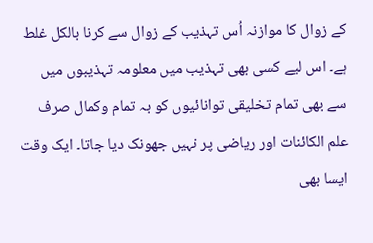کے زوال کا موازنہ اُس تہذیب کے زوال سے کرنا بالکل غلط ہے۔ اس لیے کسی بھی تہذیب میں معلومہ تہذیبوں میں سے بھی تمام تخلیقی توانائیوں کو بہ تمام وکمال صرف علم الکائنات اور ریاضی پر نہیں جھونک دیا جاتا۔ ایک وقت ایسا بھی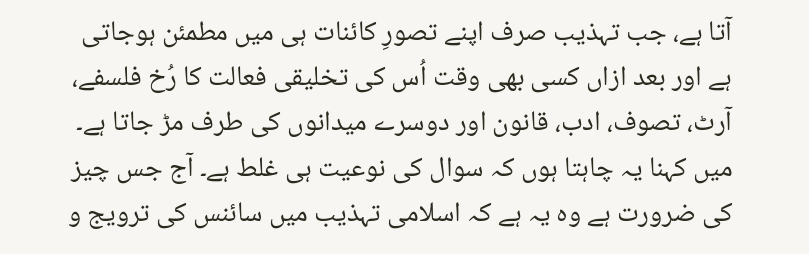آتا ہے، جب تہذیب صرف اپنے تصورِ کائنات ہی میں مطمئن ہوجاتی ہے اور بعد ازاں کسی بھی وقت اُس کی تخلیقی فعالت کا رُخ فلسفے، آرٹ، تصوف، ادب، قانون اور دوسرے میدانوں کی طرف مڑ جاتا ہے۔ میں کہنا یہ چاہتا ہوں کہ سوال کی نوعیت ہی غلط ہے۔ آج جس چیز کی ضرورت ہے وہ یہ ہے کہ اسلامی تہذیب میں سائنس کی ترویج و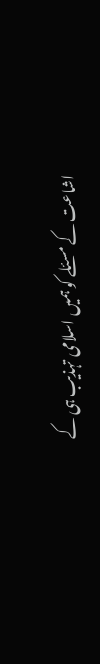اشاعت کے مسئلے کو ہمیں اسلامی تہذیب ہی کے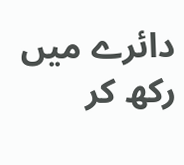دائرے میں رکھ کر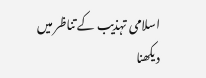اسلامی تہذیب کے تناظر میں دیکھنا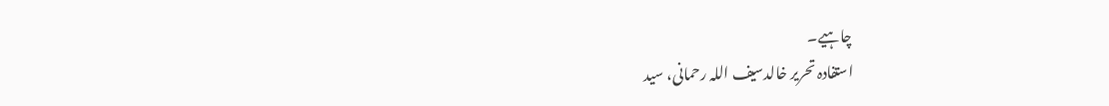چاہیے۔
استفادہ تحریر خالدسیف اللہ رحمانی، سید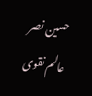حسین نصر عالم نقوی